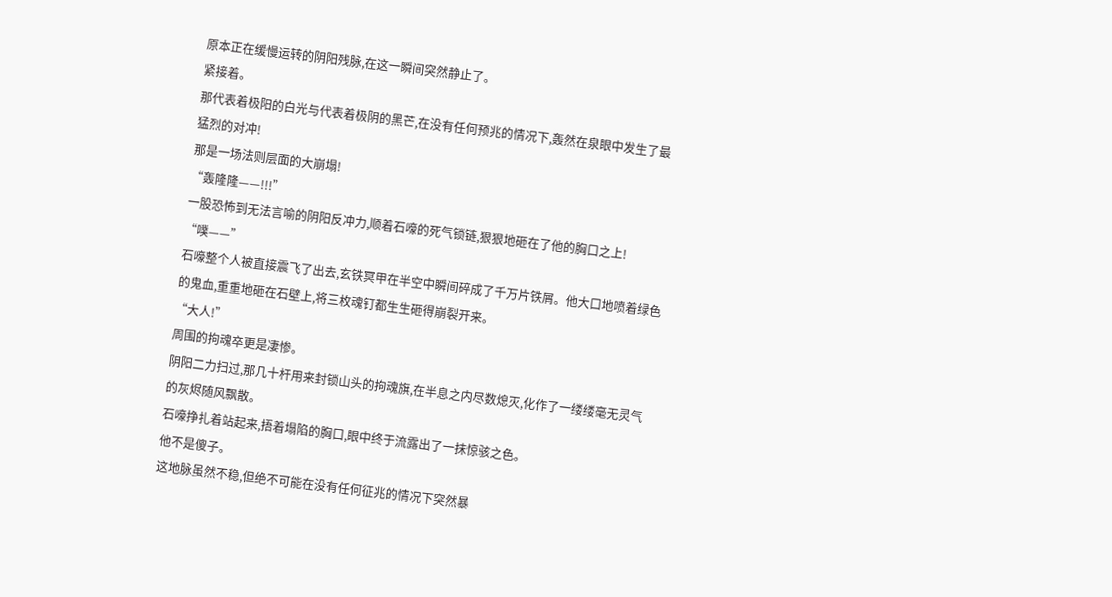原本正在缓慢运转的阴阳残脉,在这一瞬间突然静止了。
紧接着。
那代表着极阳的白光与代表着极阴的黑芒,在没有任何预兆的情况下,轰然在泉眼中发生了最猛烈的对冲!
那是一场法则层面的大崩塌!
“轰隆隆——!!!”
一股恐怖到无法言喻的阴阳反冲力,顺着石嚎的死气锁链,狠狠地砸在了他的胸口之上!
“噗——”
石嚎整个人被直接震飞了出去,玄铁冥甲在半空中瞬间碎成了千万片铁屑。他大口地喷着绿色的鬼血,重重地砸在石壁上,将三枚魂钉都生生砸得崩裂开来。
“大人!”
周围的拘魂卒更是凄惨。
阴阳二力扫过,那几十杆用来封锁山头的拘魂旗,在半息之内尽数熄灭,化作了一缕缕毫无灵气的灰烬随风飘散。
石嚎挣扎着站起来,捂着塌陷的胸口,眼中终于流露出了一抹惊骇之色。
他不是傻子。
这地脉虽然不稳,但绝不可能在没有任何征兆的情况下突然暴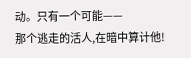动。只有一个可能——
那个逃走的活人,在暗中算计他!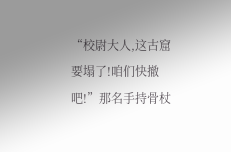“校尉大人,这古窟要塌了!咱们快撤吧!”那名手持骨杖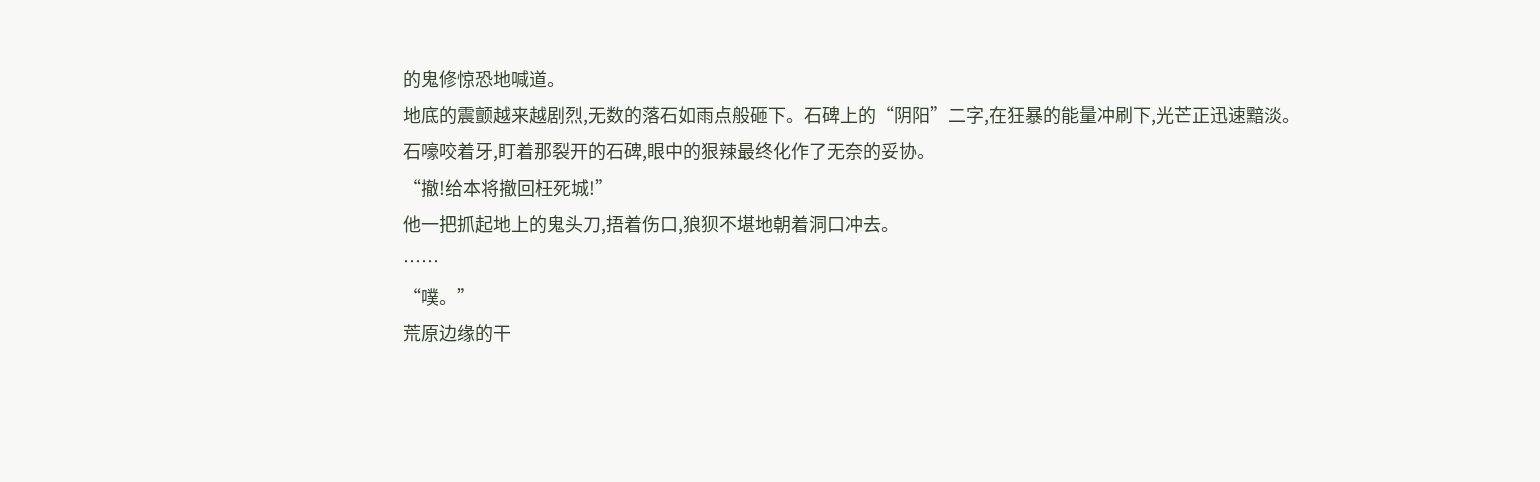的鬼修惊恐地喊道。
地底的震颤越来越剧烈,无数的落石如雨点般砸下。石碑上的“阴阳”二字,在狂暴的能量冲刷下,光芒正迅速黯淡。
石嚎咬着牙,盯着那裂开的石碑,眼中的狠辣最终化作了无奈的妥协。
“撤!给本将撤回枉死城!”
他一把抓起地上的鬼头刀,捂着伤口,狼狈不堪地朝着洞口冲去。
……
“噗。”
荒原边缘的干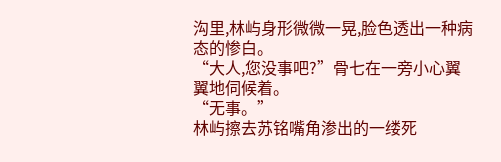沟里,林屿身形微微一晃,脸色透出一种病态的惨白。
“大人,您没事吧?”骨七在一旁小心翼翼地伺候着。
“无事。”
林屿擦去苏铭嘴角渗出的一缕死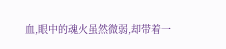血,眼中的魂火虽然微弱,却带着一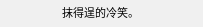抹得逞的冷笑。